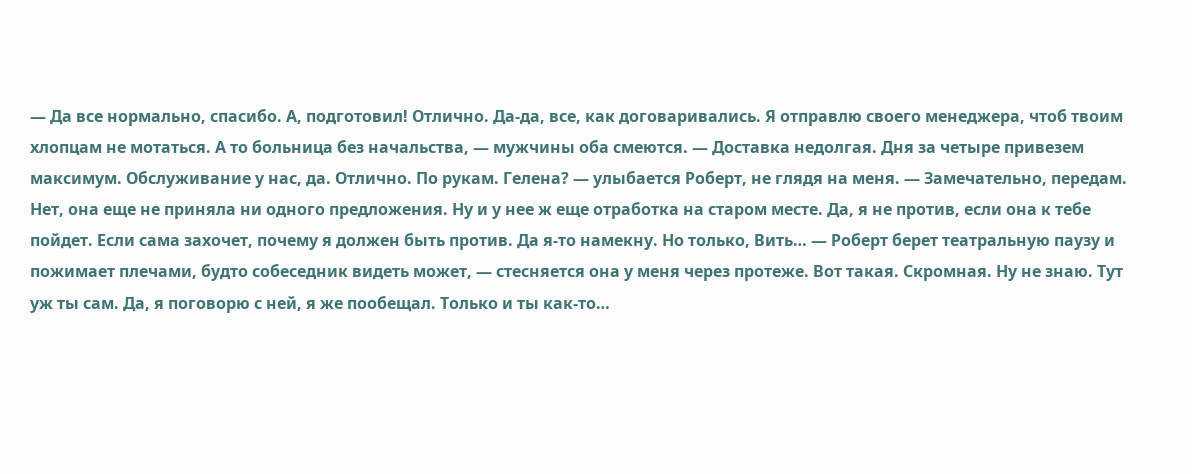— Да все нормально, спасибо. А, подготовил! Отлично. Да-да, все, как договаривались. Я отправлю своего менеджера, чтоб твоим хлопцам не мотаться. А то больница без начальства, — мужчины оба смеются. — Доставка недолгая. Дня за четыре привезем максимум. Обслуживание у нас, да. Отлично. По рукам. Гелена? — улыбается Роберт, не глядя на меня. — Замечательно, передам. Нет, она еще не приняла ни одного предложения. Ну и у нее ж еще отработка на старом месте. Да, я не против, если она к тебе пойдет. Если сама захочет, почему я должен быть против. Да я-то намекну. Но только, Вить… — Роберт берет театральную паузу и пожимает плечами, будто собеседник видеть может, — стесняется она у меня через протеже. Вот такая. Скромная. Ну не знаю. Тут уж ты сам. Да, я поговорю с ней, я же пообещал. Только и ты как-то…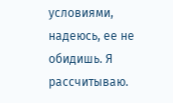условиями, надеюсь, ее не обидишь. Я рассчитываю.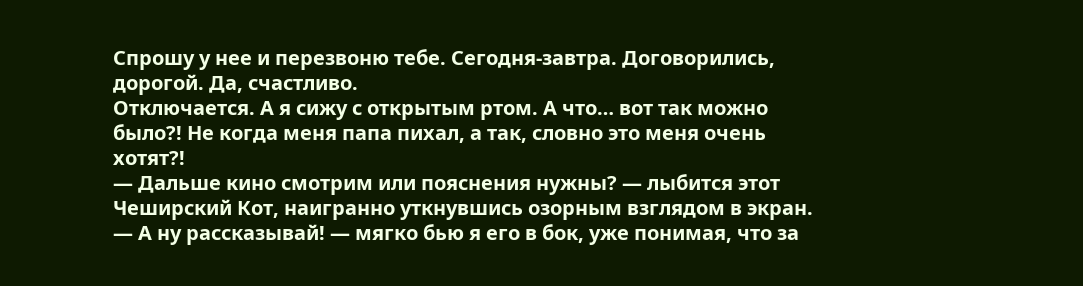Спрошу у нее и перезвоню тебе. Сегодня-завтра. Договорились, дорогой. Да, счастливо.
Отключается. А я сижу с открытым ртом. А что… вот так можно было?! Не когда меня папа пихал, а так, словно это меня очень хотят?!
— Дальше кино смотрим или пояснения нужны? — лыбится этот Чеширский Кот, наигранно уткнувшись озорным взглядом в экран.
— А ну рассказывай! — мягко бью я его в бок, уже понимая, что за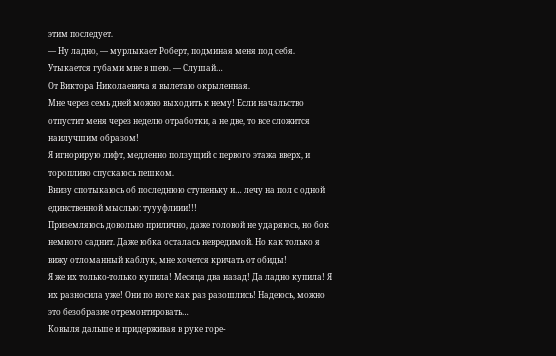этим последует.
— Ну ладно, — мурлыкает Роберт, подминая меня под себя. Утыкается губами мне в шею. — Слушай…
От Виктора Николаевича я вылетаю окрыленная.
Мне через семь дней можно выходить к нему! Если начальство отпустит меня через неделю отработки, а не две, то все сложится наилучшим образом!
Я игнорирую лифт, медленно ползущий с первого этажа вверх, и торопливо спускаюсь пешком.
Внизу спотыкаюсь об последнюю ступеньку и… лечу на пол с одной единственной мыслью: туууфлиии!!!
Приземляюсь довольно прилично, даже головой не ударяюсь, но бок немного саднит. Даже юбка осталась невредимой. Но как только я вижу отломанный каблук, мне хочется кричать от обиды!
Я же их только-только купила! Месяца два назад! Да ладно купила! Я их разносила уже! Они по ноге как раз разошлись! Надеюсь, можно это безобразие отремонтировать…
Ковыля дальше и придерживая в руке горе-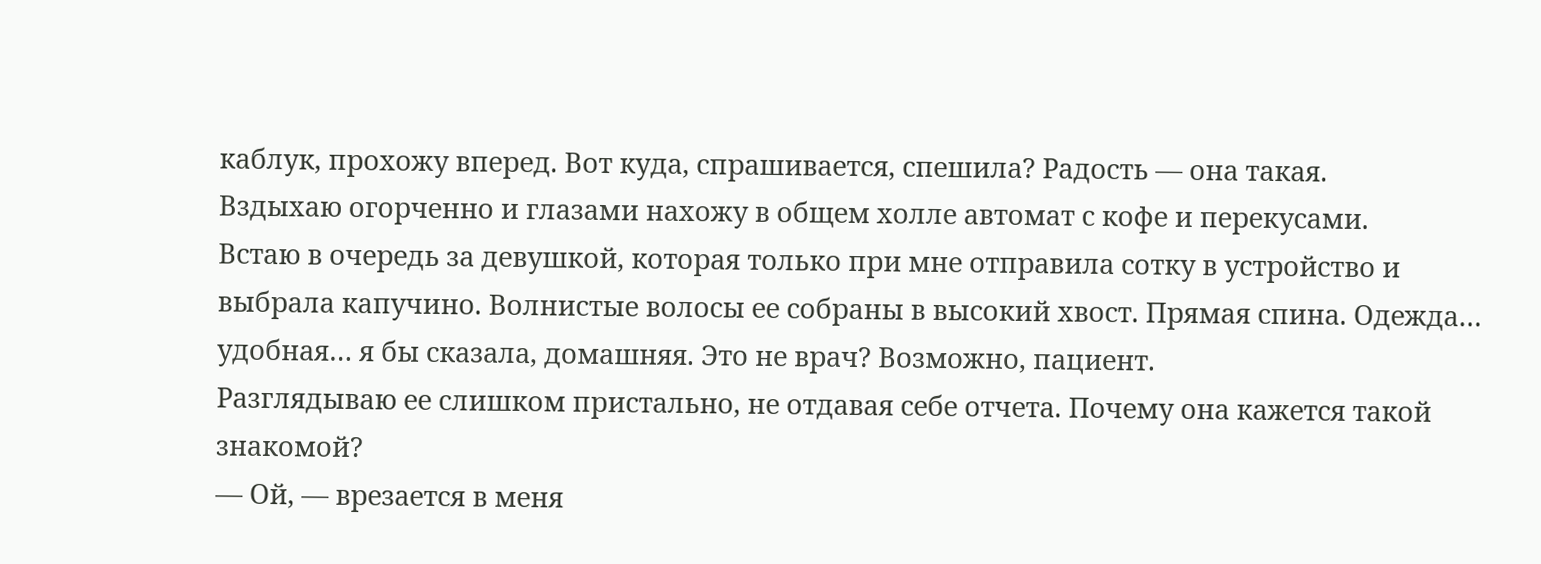каблук, прохожу вперед. Вот куда, спрашивается, спешила? Радость — она такая.
Вздыхаю огорченно и глазами нахожу в общем холле автомат с кофе и перекусами.
Встаю в очередь за девушкой, которая только при мне отправила сотку в устройство и выбрала капучино. Волнистые волосы ее собраны в высокий хвост. Прямая спина. Одежда… удобная… я бы сказала, домашняя. Это не врач? Возможно, пациент.
Разглядываю ее слишком пристально, не отдавая себе отчета. Почему она кажется такой знакомой?
— Ой, — врезается в меня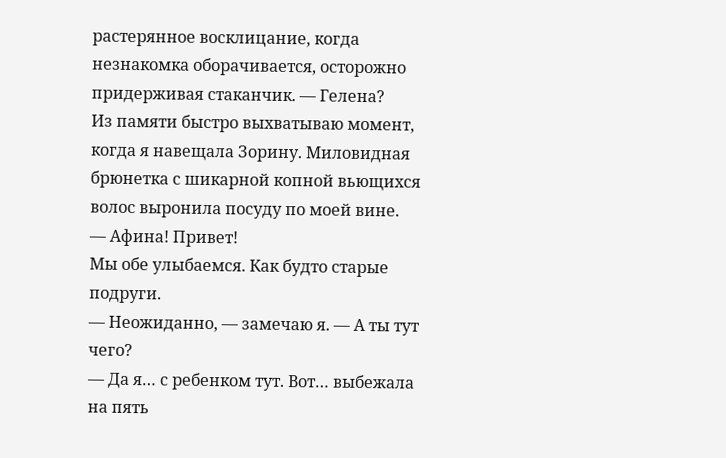растерянное восклицание, когда незнакомка оборачивается, осторожно придерживая стаканчик. — Гелена?
Из памяти быстро выхватываю момент, когда я навещала Зорину. Миловидная брюнетка с шикарной копной вьющихся волос выронила посуду по моей вине.
— Афина! Привет!
Мы обе улыбаемся. Как будто старые подруги.
— Неожиданно, — замечаю я. — А ты тут чего?
— Да я… с ребенком тут. Вот… выбежала на пять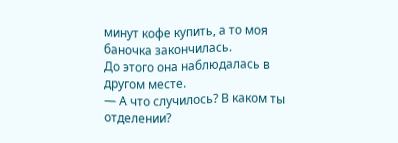минут кофе купить, а то моя баночка закончилась.
До этого она наблюдалась в другом месте.
— А что случилось? В каком ты отделении?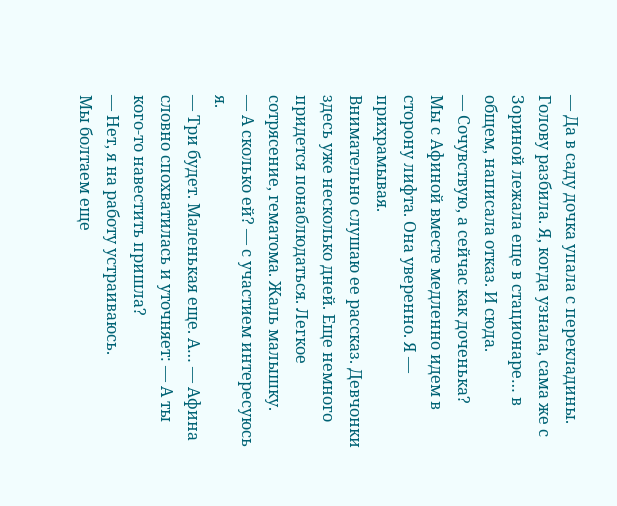— Да в саду дочка упала с перекладины. Голову разбила. Я, когда узнала, сама же с Зориной лежала еще в стационаре… в общем, написала отказ. И сюда.
— Сочувствую, а сейчас как доченька?
Мы с Афиной вместе медленно идем в сторону лифта. Она уверенно. Я — прихрамывая.
Внимательно слушаю ее рассказ. Девчонки здесь уже несколько дней. Еще немного придется понаблюдаться. Легкое сотрясение, гематома. Жаль малышку.
— А сколько ей? — с участием интересуюсь я.
— Три будет. Маленькая еще. А… — Афина словно спохватилась и уточняет: — А ты кого-то навестить пришла?
— Нет, я на работу устраиваюсь.
Мы болтаем еще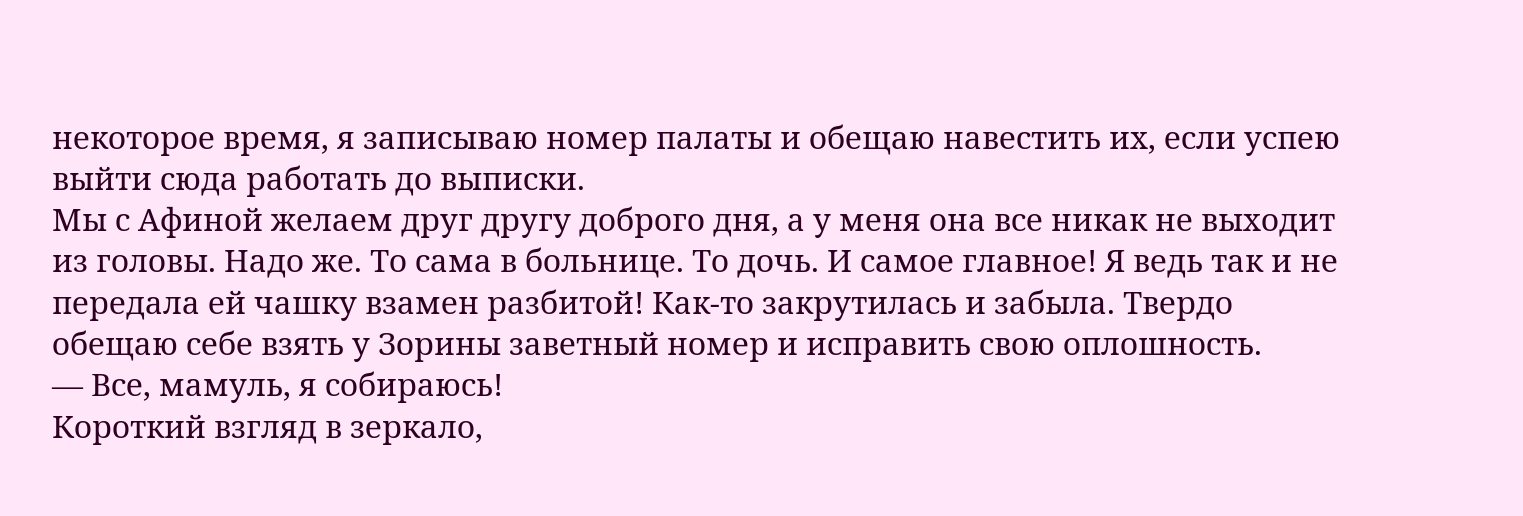некоторое время, я записываю номер палаты и обещаю навестить их, если успею выйти сюда работать до выписки.
Мы с Афиной желаем друг другу доброго дня, а у меня она все никак не выходит из головы. Надо же. То сама в больнице. То дочь. И самое главное! Я ведь так и не передала ей чашку взамен разбитой! Как-то закрутилась и забыла. Твердо обещаю себе взять у Зорины заветный номер и исправить свою оплошность.
— Все, мамуль, я собираюсь!
Короткий взгляд в зеркало,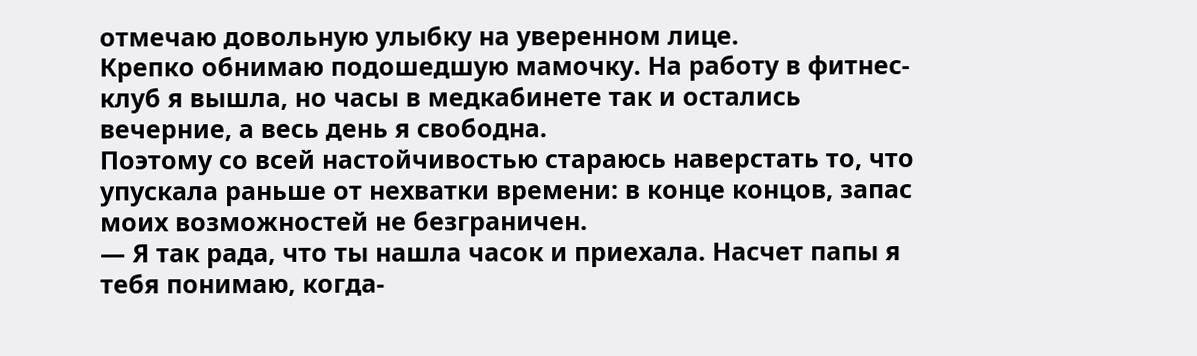отмечаю довольную улыбку на уверенном лице.
Крепко обнимаю подошедшую мамочку. На работу в фитнес-клуб я вышла, но часы в медкабинете так и остались вечерние, а весь день я свободна.
Поэтому со всей настойчивостью стараюсь наверстать то, что упускала раньше от нехватки времени: в конце концов, запас моих возможностей не безграничен.
— Я так рада, что ты нашла часок и приехала. Насчет папы я тебя понимаю, когда-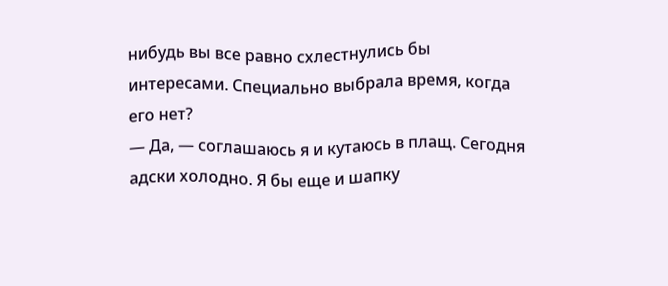нибудь вы все равно схлестнулись бы интересами. Специально выбрала время, когда его нет?
— Да, — соглашаюсь я и кутаюсь в плащ. Сегодня адски холодно. Я бы еще и шапку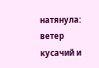натянула: ветер кусачий и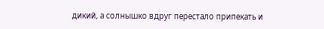дикий, а солнышко вдруг перестало припекать и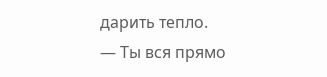дарить тепло.
— Ты вся прямо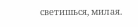светишься, милая.